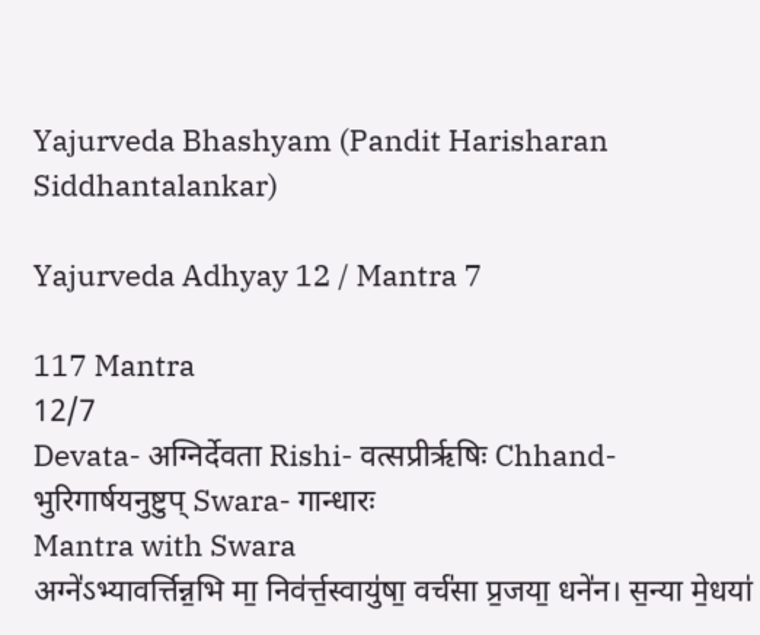Yajurveda Bhashyam (Pandit Harisharan Siddhantalankar)

Yajurveda Adhyay 12 / Mantra 7

117 Mantra
12/7
Devata- अग्निर्देवता Rishi- वत्सप्रीर्ऋषिः Chhand- भुरिगार्षयनुष्टुप् Swara- गान्धारः
Mantra with Swara
अग्ने॑ऽभ्यावर्त्तिन्न॒भि मा॒ निव॑र्त्त॒स्वायु॑षा॒ वर्च॑सा प्र॒जया॒ धने॑न। स॒न्या मे॒धया॑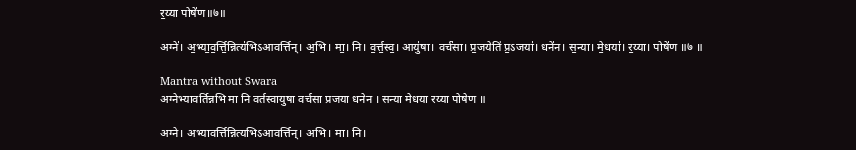र॒य्या पोषे॑ण॥७॥

अग्ने॑। अ॒भ्या॒व॒र्त्ति॒न्नित्य॑भिऽआवर्त्तिन्। अ॒भि। मा॒। नि। व॒र्त्त॒स्व॒। आयु॑षा। वर्च॑सा। प्र॒जयेति॑ प्र॒ऽजया॑। धने॑न। स॒न्या। मे॒धया॑। र॒य्या। पोषे॑ण ॥७ ॥

Mantra without Swara
अग्नेभ्यावर्तिन्नभि मा नि वर्तस्वायुषा वर्चसा प्रजया धनेन । सन्या मेधया रय्या पोषेण ॥

अग्ने। अभ्यावर्त्तिन्नित्यभिऽआवर्त्तिन्। अभि। मा। नि।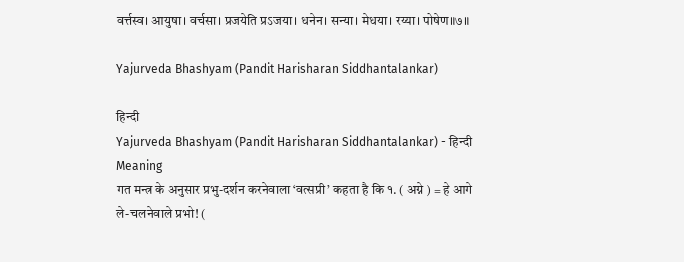वर्त्तस्व। आयुषा। वर्चसा। प्रजयेति प्रऽजया। धनेन। सन्या। मेधया। रय्या। पोषेण॥७॥

Yajurveda Bhashyam (Pandit Harisharan Siddhantalankar)

हिन्दी
Yajurveda Bhashyam (Pandit Harisharan Siddhantalankar) - हिन्दी
Meaning
गत मन्त्र के अनुसार प्रभु-दर्शन करनेवाला ‘वत्सप्री’ कहता है कि १. ( अग्ने ) = हे आगे ले-चलनेवाले प्रभो! (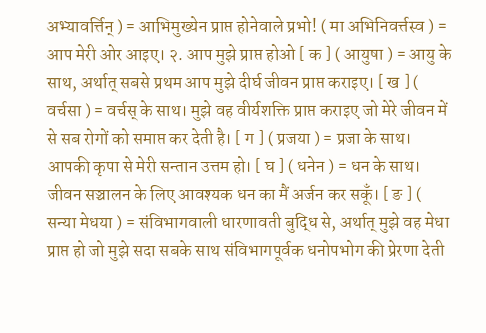अभ्यावर्त्तिन् ) = आभिमुख्येन प्राप्त होनेवाले प्रभो! ( मा अभिनिवर्त्तस्व ) = आप मेरी ओर आइए। २. आप मुझे प्राप्त होओ [ क ] ( आयुषा ) = आयु के साथ, अर्थात् सबसे प्रथम आप मुझे दीर्घ जीवन प्राप्त कराइए। [ ख ] ( वर्चसा ) = वर्चस् के साथ। मुझे वह वीर्यशक्ति प्राप्त कराइए जो मेरे जीवन में से सब रोगों को समाप्त कर देती है। [ ग ] ( प्रजया ) = प्रजा के साथ। आपकी कृपा से मेरी सन्तान उत्तम हो। [ घ ] ( धनेन ) = धन के साथ। जीवन सञ्चालन के लिए आवश्यक धन का मैं अर्जन कर सकूँ। [ ङ ] ( सन्या मेधया ) = संविभागवाली धारणावती बुद्धि से, अर्थात् मुझे वह मेधा प्राप्त हो जो मुझे सदा सबके साथ संविभागपूर्वक धनोपभोग की प्रेरणा देती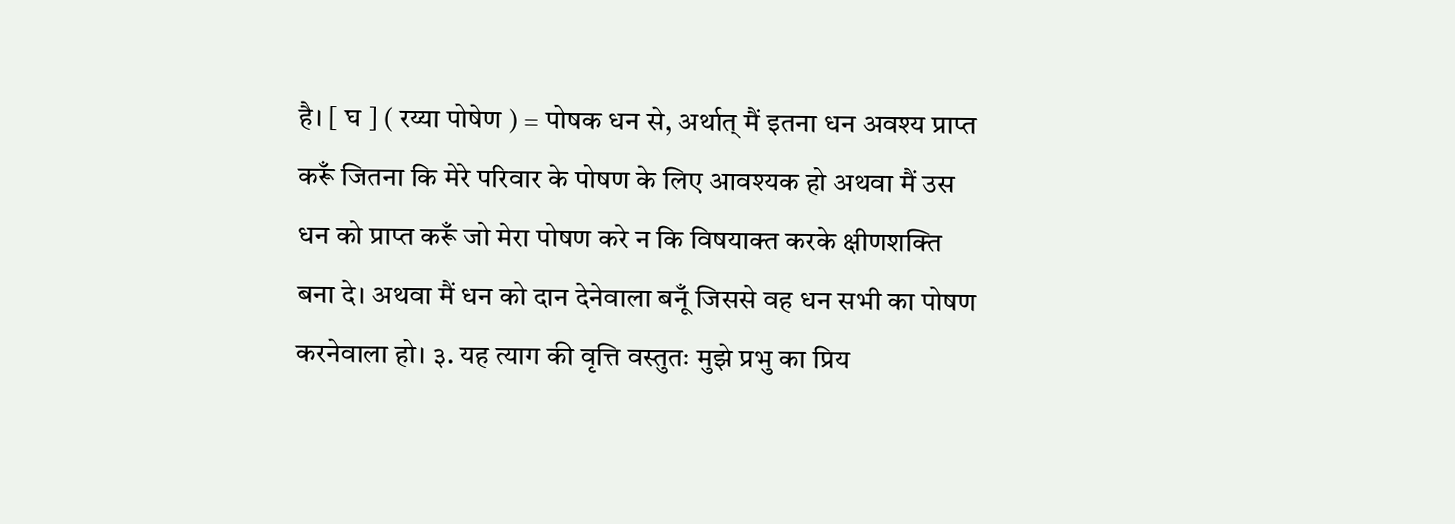है। [ घ ] ( रय्या पोषेण ) = पोषक धन से, अर्थात् मैं इतना धन अवश्य प्राप्त करूँ जितना कि मेरे परिवार के पोषण के लिए आवश्यक हो अथवा मैं उस धन को प्राप्त करूँ जो मेरा पोषण करे न कि विषयाक्त करके क्षीणशक्ति बना दे। अथवा मैं धन को दान देनेवाला बनूँ जिससे वह धन सभी का पोषण करनेवाला हो। ३. यह त्याग की वृत्ति वस्तुतः मुझे प्रभु का प्रिय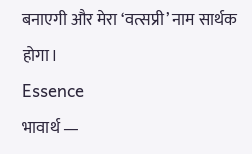बनाएगी और मेरा ‘वत्सप्री’ नाम सार्थक होगा।
Essence
भावार्थ —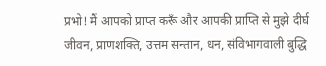प्रभो! मैं आपको प्राप्त करूँ और आपकी प्राप्ति से मुझे दीर्घ जीवन, प्राणशक्ति, उत्तम सन्तान, धन, संविभागवाली बुद्धि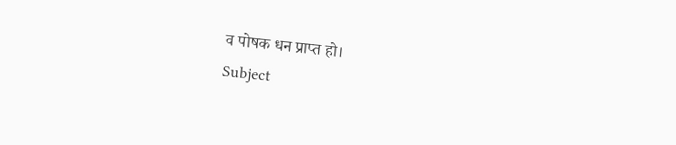व पोषक धन प्राप्त हो।
Subject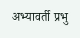अभ्यावर्ती प्रभु